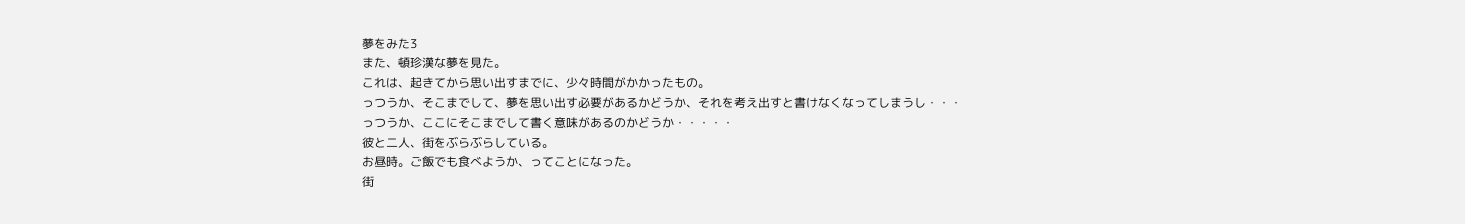夢をみた3
また、頓珍漢な夢を見た。
これは、起きてから思い出すまでに、少々時間がかかったもの。
っつうか、そこまでして、夢を思い出す必要があるかどうか、それを考え出すと書けなくなってしまうし・・・
っつうか、ここにそこまでして書く意味があるのかどうか・・・・・
彼と二人、街をぶらぶらしている。
お昼時。ご飯でも食べようか、ってことになった。
街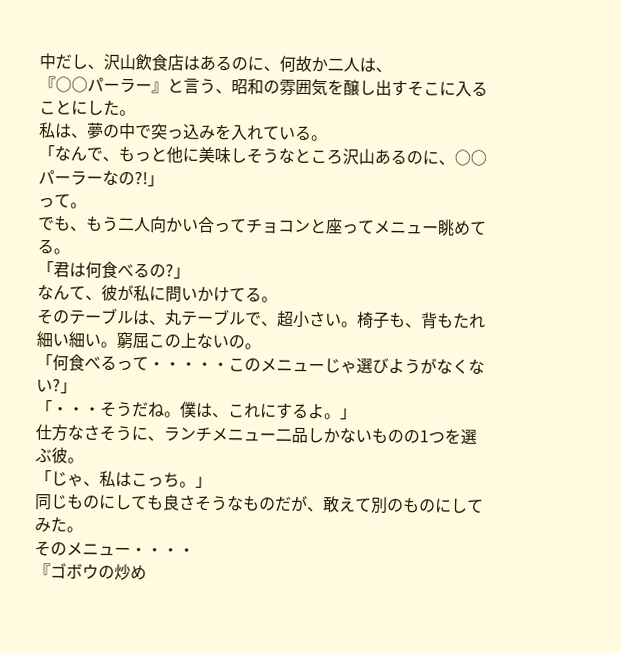中だし、沢山飲食店はあるのに、何故か二人は、
『○○パーラー』と言う、昭和の雰囲気を醸し出すそこに入ることにした。
私は、夢の中で突っ込みを入れている。
「なんで、もっと他に美味しそうなところ沢山あるのに、○○パーラーなの?!」
って。
でも、もう二人向かい合ってチョコンと座ってメニュー眺めてる。
「君は何食べるの?」
なんて、彼が私に問いかけてる。
そのテーブルは、丸テーブルで、超小さい。椅子も、背もたれ細い細い。窮屈この上ないの。
「何食べるって・・・・・このメニューじゃ選びようがなくない?」
「・・・そうだね。僕は、これにするよ。」
仕方なさそうに、ランチメニュー二品しかないものの1つを選ぶ彼。
「じゃ、私はこっち。」
同じものにしても良さそうなものだが、敢えて別のものにしてみた。
そのメニュー・・・・
『ゴボウの炒め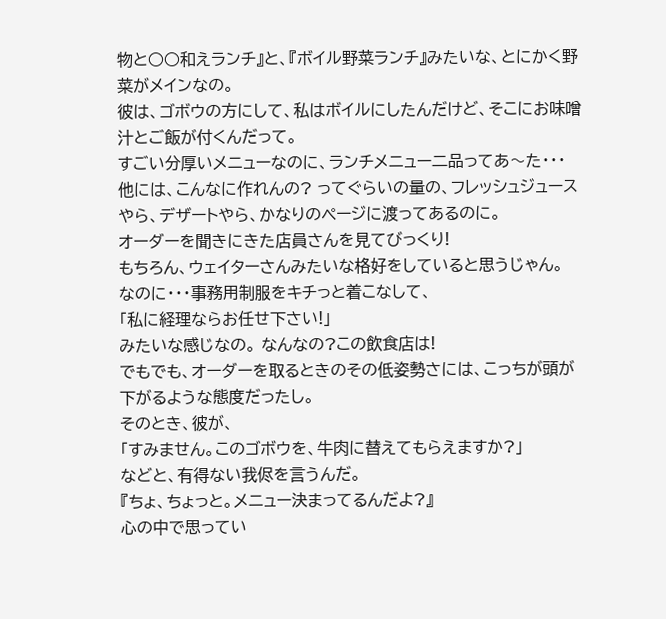物と○○和えランチ』と、『ボイル野菜ランチ』みたいな、とにかく野菜がメインなの。
彼は、ゴボウの方にして、私はボイルにしたんだけど、そこにお味噌汁とご飯が付くんだって。
すごい分厚いメニューなのに、ランチメニュー二品ってあ〜た・・・
他には、こんなに作れんの? ってぐらいの量の、フレッシュジュースやら、デザートやら、かなりのページに渡ってあるのに。
オーダーを聞きにきた店員さんを見てびっくり!
もちろん、ウェイターさんみたいな格好をしていると思うじゃん。
なのに・・・事務用制服をキチっと着こなして、
「私に経理ならお任せ下さい!」
みたいな感じなの。 なんなの?この飲食店は!
でもでも、オーダーを取るときのその低姿勢さには、こっちが頭が下がるような態度だったし。
そのとき、彼が、
「すみません。このゴボウを、牛肉に替えてもらえますか?」
などと、有得ない我侭を言うんだ。
『ちょ、ちょっと。メニュー決まってるんだよ?』
心の中で思ってい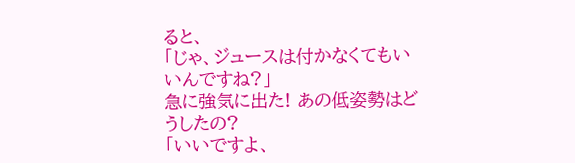ると、
「じゃ、ジュースは付かなくてもいいんですね?」
急に強気に出た! あの低姿勢はどうしたの?
「いいですよ、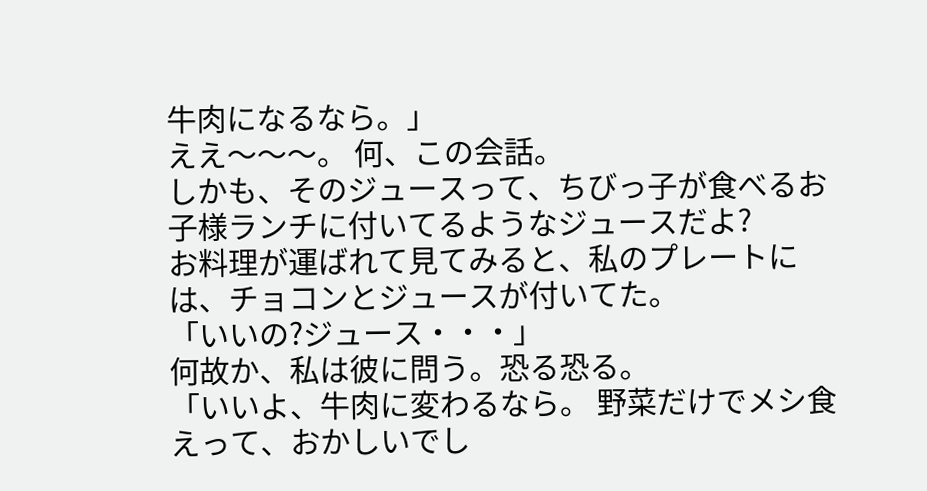牛肉になるなら。」
ええ〜〜〜。 何、この会話。
しかも、そのジュースって、ちびっ子が食べるお子様ランチに付いてるようなジュースだよ?
お料理が運ばれて見てみると、私のプレートには、チョコンとジュースが付いてた。
「いいの?ジュース・・・」
何故か、私は彼に問う。恐る恐る。
「いいよ、牛肉に変わるなら。 野菜だけでメシ食えって、おかしいでし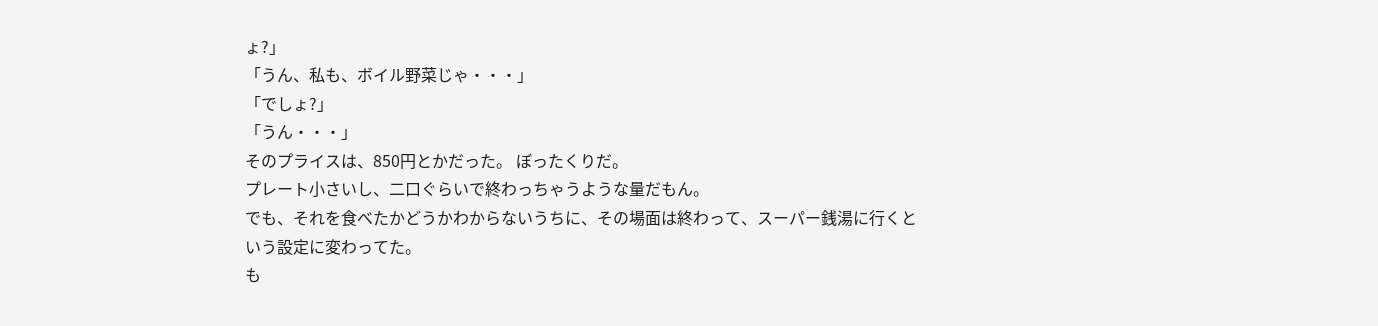ょ?」
「うん、私も、ボイル野菜じゃ・・・」
「でしょ?」
「うん・・・」
そのプライスは、850円とかだった。 ぼったくりだ。
プレート小さいし、二口ぐらいで終わっちゃうような量だもん。
でも、それを食べたかどうかわからないうちに、その場面は終わって、スーパー銭湯に行くという設定に変わってた。
も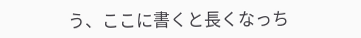う、ここに書くと長くなっち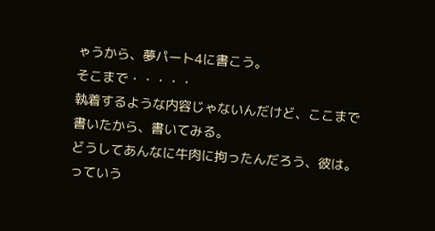ゃうから、夢パート4に書こう。
そこまで・・・・・
執着するような内容じゃないんだけど、ここまで書いたから、書いてみる。
どうしてあんなに牛肉に拘ったんだろう、彼は。
っていう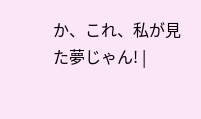か、これ、私が見た夢じゃん! |